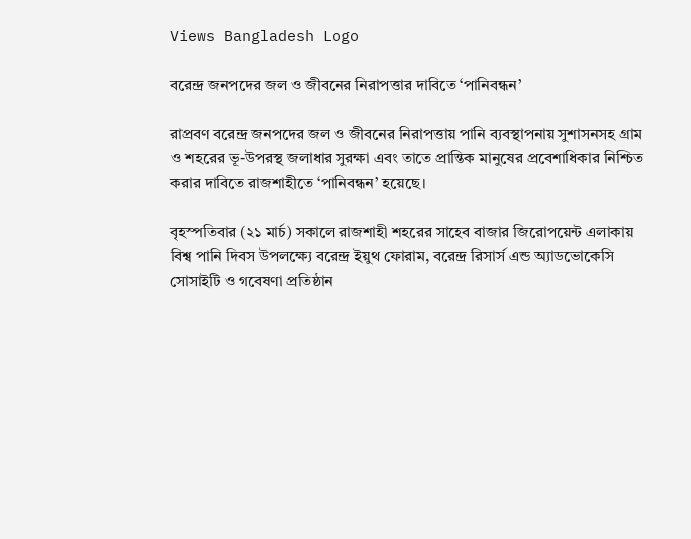Views Bangladesh Logo

বরেন্দ্র জনপদের জল ও জীবনের নিরাপত্তার দাবিতে ‘পানিবন্ধন’

রাপ্রবণ বরেন্দ্র জনপদের জল ও জীবনের নিরাপত্তায় পানি ব্যবস্থাপনায় সুশাসনসহ গ্রাম ও শহরের ভূ-উপরস্থ জলাধার সুরক্ষা এবং তাতে প্রান্তিক মানুষের প্রবেশাধিকার নিশ্চিত করার দাবিতে রাজশাহীতে ‘পানিবন্ধন’ হয়েছে।

বৃহস্পতিবার (২১ মার্চ) সকালে রাজশাহী শহরের সাহেব বাজার জিরোপয়েন্ট এলাকায় বিশ্ব পানি দিবস উপলক্ষ্যে বরেন্দ্র ইয়ুথ ফোরাম, বরেন্দ্র রিসার্স এন্ড অ্যাডভোকেসি সোসাইটি ও গবেষণা প্রতিষ্ঠান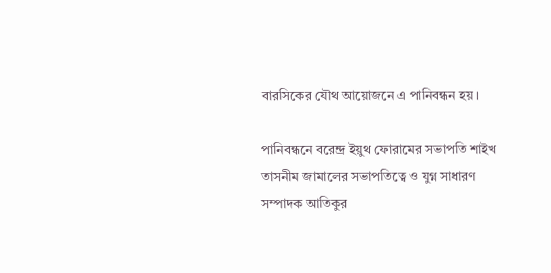বারসিকের যৌথ আয়োজনে এ পানিবন্ধন হয়।

পানিবন্ধনে বরেন্দ্র ইয়ুথ ফোরামের সভাপতি শাইখ তাসনীম জামালের সভাপতিত্বে ও যুগ্ন সাধারণ সম্পাদক আতিকুর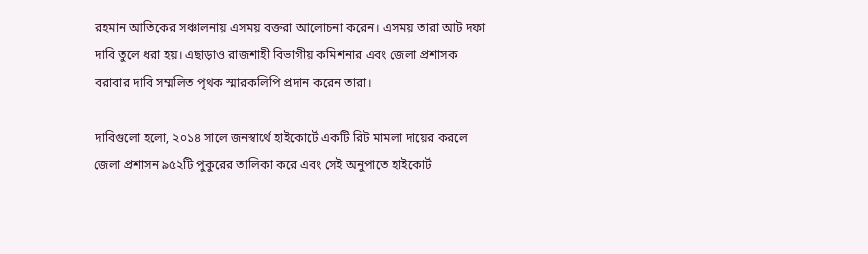রহমান আতিকের সঞ্চালনায় এসময় বক্তরা আলোচনা করেন। এসময় তারা আট দফা দাবি তুলে ধরা হয়। এছাড়াও রাজশাহী বিভাগীয় কমিশনার এবং জেলা প্রশাসক বরাবার দাবি সম্মলিত পৃথক স্মারকলিপি প্রদান করেন তারা।

দাবিগুলো হলো, ২০১৪ সালে জনস্বার্থে হাইকোর্টে একটি রিট মামলা দায়ের করলে জেলা প্রশাসন ৯৫২টি পুকুরের তালিকা করে এবং সেই অনুপাতে হাইকোর্ট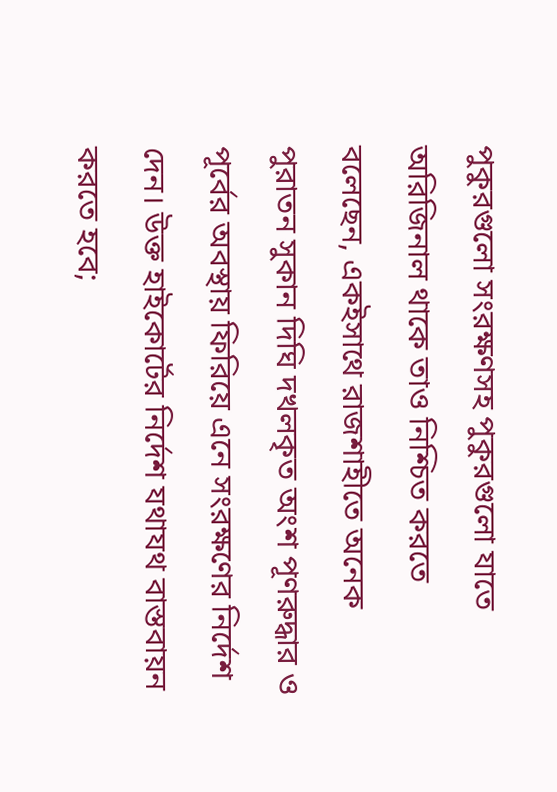পুকুরগুলো সংরক্ষণসহ পুকুরগুলো যাতে অরিজিনাল থাকে তাও নিশ্চিত করতে বলেছেন, একইসাথে রাজশাহীতে অনেক পুরাতন সুকান দিঘি দখলকৃত অংশ পূণরুদ্ধার ও পূর্বের অবস্থায় ফিরিয়ে এনে সংরক্ষণের নির্দেশ দেন। উক্ত হাইকোর্টের নির্দেশ যথাযথ বাস্তবায়ন করতে হবে;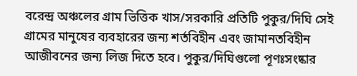বরেন্দ্র অঞ্চলের গ্রাম ভিত্তিক খাস/সরকারি প্রতিটি পুকুর/দিঘি সেই গ্রামের মানুষের ব্যবহারের জন্য শর্তবিহীন এবং জামানতবিহীন আজীবনের জন্য লিজ দিতে হবে। পুকুর/দিঘিগুলো পূণঃসংষ্কার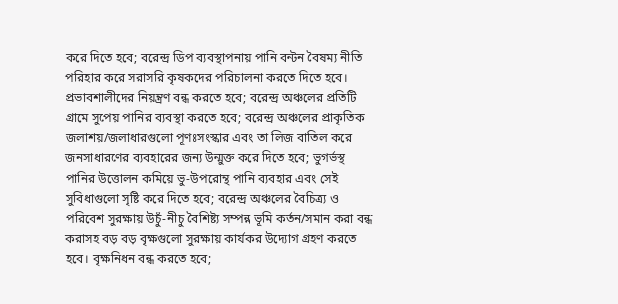করে দিতে হবে; বরেন্দ্র ডিপ ব্যবস্থাপনায় পানি বন্টন বৈষম্য নীতি পরিহার করে সরাসরি কৃষকদের পরিচালনা করতে দিতে হবে। প্রভাবশালীদের নিয়ন্ত্রণ বন্ধ করতে হবে; বরেন্দ্র অঞ্চলের প্রতিটি গ্রামে সুপেয় পানির ব্যবস্থা করতে হবে; বরেন্দ্র অঞ্চলের প্রাকৃতিক জলাশয়/জলাধারগুলো পূণঃসংস্কার এবং তা লিজ বাতিল করে জনসাধারণের ব্যবহারের জন্য উন্মুক্ত করে দিতে হবে; ভুগর্ভস্থ পানির উত্তোলন কমিয়ে ভু-উপরোন্থ পানি ব্যবহার এবং সেই সুবিধাগুলো সৃষ্টি করে দিতে হবে; বরেন্দ্র অঞ্চলের বৈচিত্র্য ও পরিবেশ সুরক্ষায় উচুঁ-নীচু বৈশিষ্ট্য সম্পন্ন ভূমি কর্তন/সমান করা বন্ধ করাসহ বড় বড় বৃক্ষগুলো সুরক্ষায় কার্যকর উদ্যোগ গ্রহণ করতে হবে। বৃক্ষনিধন বন্ধ করতে হবে;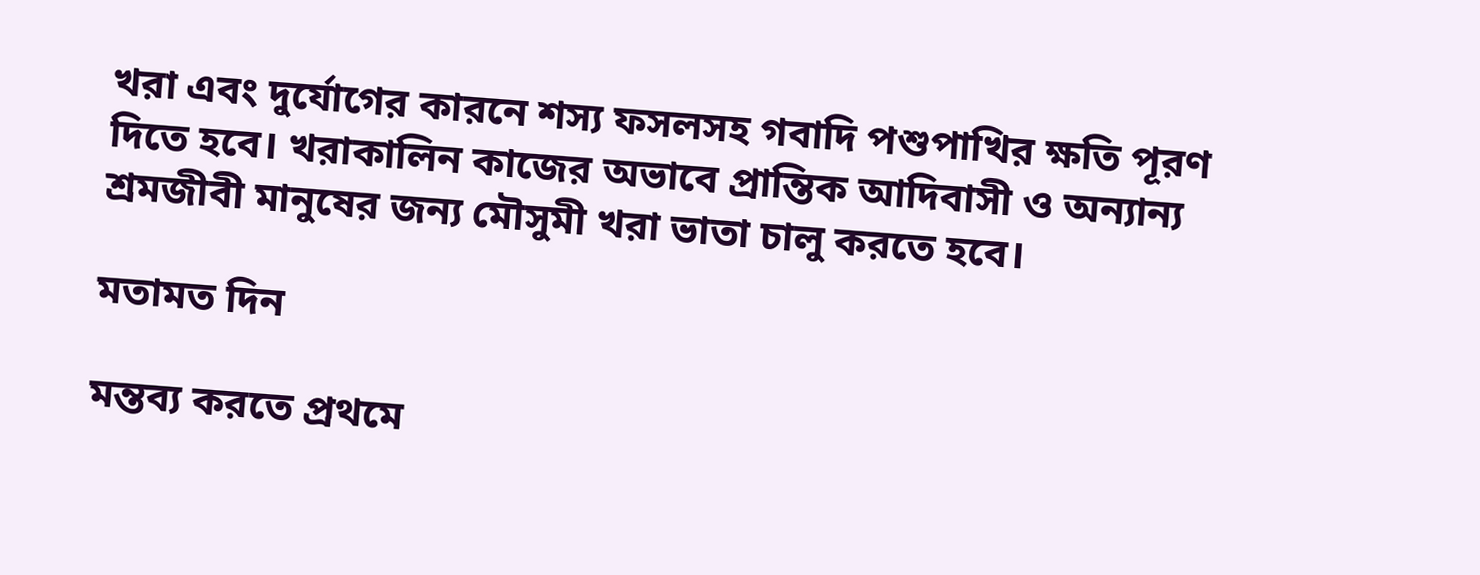খরা এবং দুর্যোগের কারনে শস্য ফসলসহ গবাদি পশুপাখির ক্ষতি পূরণ দিতে হবে। খরাকালিন কাজের অভাবে প্রান্তিক আদিবাসী ও অন্যান্য শ্রমজীবী মানুষের জন্য মৌসুমী খরা ভাতা চালু করতে হবে।

মতামত দিন

মন্তব্য করতে প্রথমে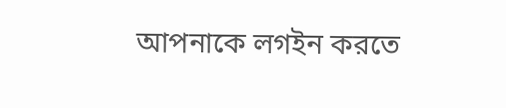আপনাকে লগইন করতে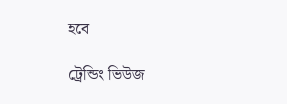হবে

ট্রেন্ডিং ভিউজ